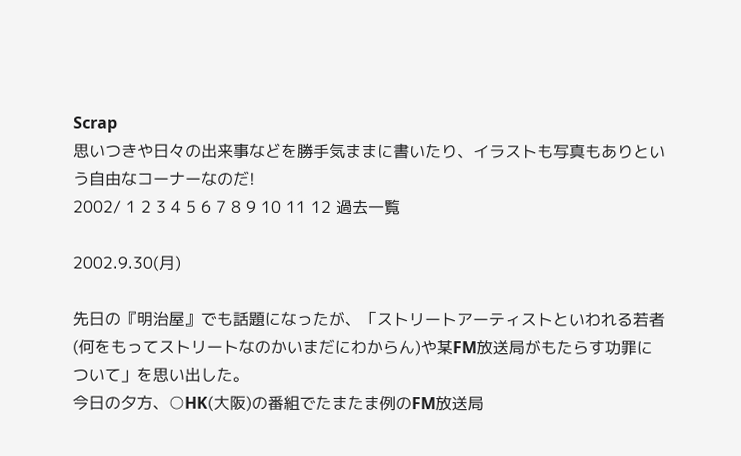Scrap
思いつきや日々の出来事などを勝手気ままに書いたり、イラストも写真もありという自由なコーナーなのだ!
2002/ 1 2 3 4 5 6 7 8 9 10 11 12 過去一覧

2002.9.30(月)

先日の『明治屋』でも話題になったが、「ストリートアーティストといわれる若者(何をもってストリートなのかいまだにわからん)や某FM放送局がもたらす功罪について」を思い出した。
今日の夕方、○HK(大阪)の番組でたまたま例のFM放送局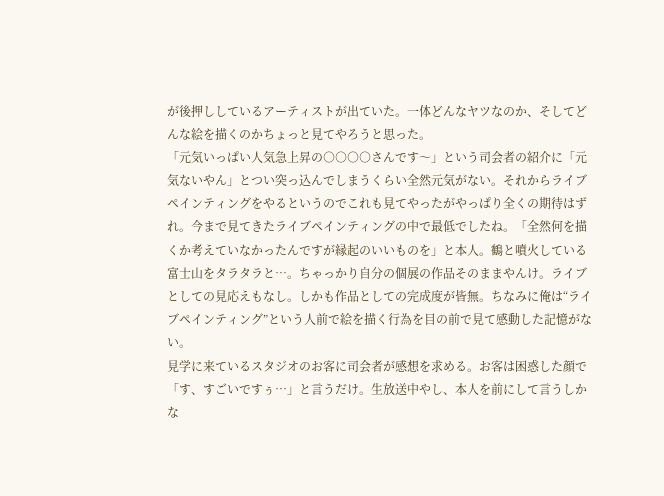が後押ししているアーティストが出ていた。一体どんなヤツなのか、そしてどんな絵を描くのかちょっと見てやろうと思った。
「元気いっぱい人気急上昇の○○○○さんです〜」という司会者の紹介に「元気ないやん」とつい突っ込んでしまうくらい全然元気がない。それからライブペインティングをやるというのでこれも見てやったがやっぱり全くの期待はずれ。今まで見てきたライブペインティングの中で最低でしたね。「全然何を描くか考えていなかったんですが縁起のいいものを」と本人。鶴と噴火している富士山をタラタラと…。ちゃっかり自分の個展の作品そのままやんけ。ライブとしての見応えもなし。しかも作品としての完成度が皆無。ちなみに俺は“ライブペインティング”という人前で絵を描く行為を目の前で見て感動した記憶がない。
見学に来ているスタジオのお客に司会者が感想を求める。お客は困惑した顔で「す、すごいですぅ…」と言うだけ。生放送中やし、本人を前にして言うしかな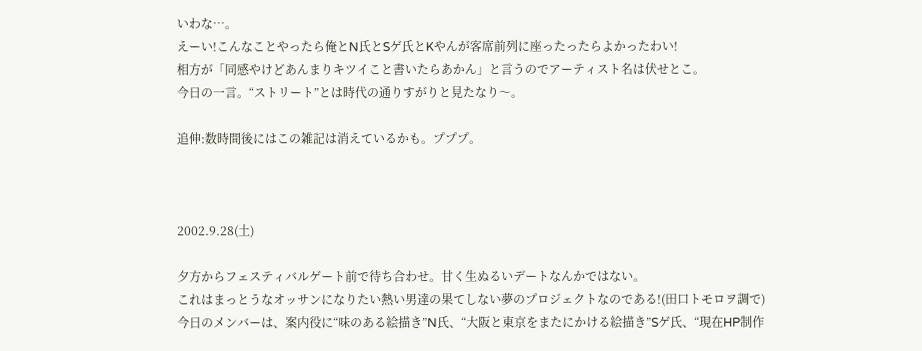いわな…。
えーい!こんなことやったら俺とN氏とSゲ氏とKやんが客席前列に座ったったらよかったわい!
相方が「同感やけどあんまりキツイこと書いたらあかん」と言うのでアーティスト名は伏せとこ。
今日の一言。“ストリート”とは時代の通りすがりと見たなり〜。

追伸:数時間後にはこの雑記は消えているかも。プププ。



2002.9.28(土)

夕方からフェスティバルゲート前で待ち合わせ。甘く生ぬるいデートなんかではない。
これはまっとうなオッサンになりたい熱い男達の果てしない夢のプロジェクトなのである!(田口トモロヲ調で)
今日のメンバーは、案内役に“味のある絵描き”N氏、“大阪と東京をまたにかける絵描き”Sゲ氏、“現在HP制作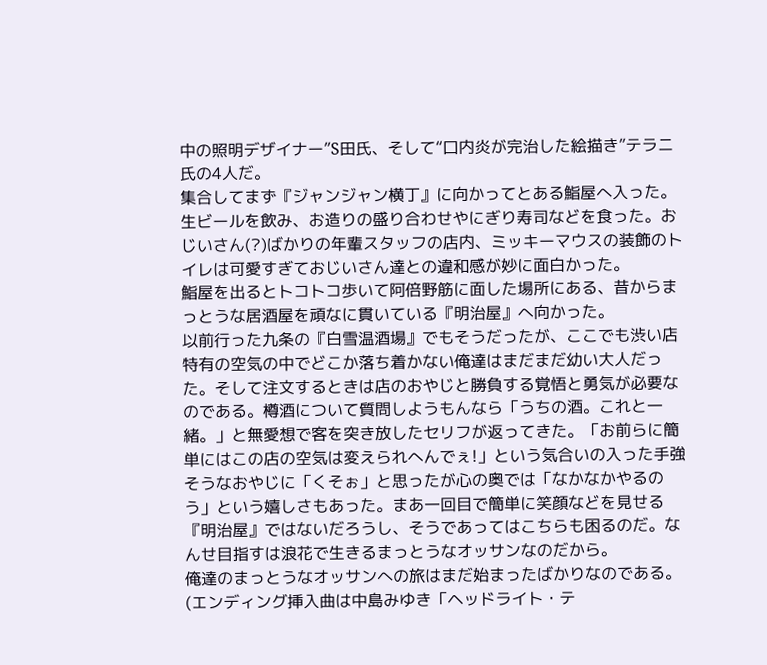中の照明デザイナー”S田氏、そして“口内炎が完治した絵描き”テラニ氏の4人だ。
集合してまず『ジャンジャン横丁』に向かってとある鮨屋へ入った。
生ビールを飲み、お造りの盛り合わせやにぎり寿司などを食った。おじいさん(?)ばかりの年輩スタッフの店内、ミッキーマウスの装飾のトイレは可愛すぎておじいさん達との違和感が妙に面白かった。
鮨屋を出るとトコトコ歩いて阿倍野筋に面した場所にある、昔からまっとうな居酒屋を頑なに貫いている『明治屋』へ向かった。
以前行った九条の『白雪温酒場』でもそうだったが、ここでも渋い店特有の空気の中でどこか落ち着かない俺達はまだまだ幼い大人だった。そして注文するときは店のおやじと勝負する覚悟と勇気が必要なのである。樽酒について質問しようもんなら「うちの酒。これと一緒。」と無愛想で客を突き放したセリフが返ってきた。「お前らに簡単にはこの店の空気は変えられへんでぇ!」という気合いの入った手強そうなおやじに「くそぉ」と思ったが心の奥では「なかなかやるのう」という嬉しさもあった。まあ一回目で簡単に笑顔などを見せる『明治屋』ではないだろうし、そうであってはこちらも困るのだ。なんせ目指すは浪花で生きるまっとうなオッサンなのだから。
俺達のまっとうなオッサンへの旅はまだ始まったばかりなのである。(エンディング挿入曲は中島みゆき「ヘッドライト・テ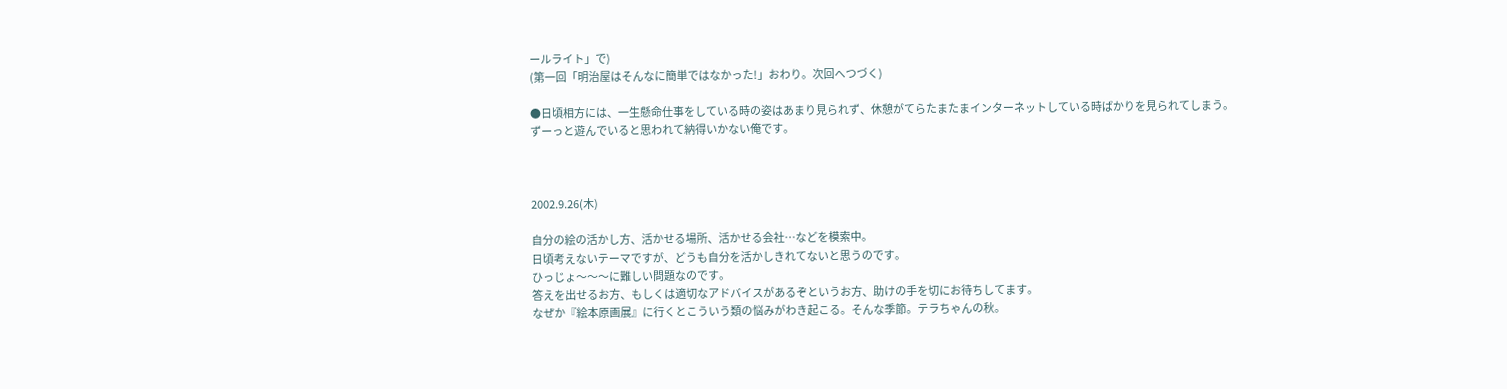ールライト」で)
(第一回「明治屋はそんなに簡単ではなかった!」おわり。次回へつづく)

●日頃相方には、一生懸命仕事をしている時の姿はあまり見られず、休憩がてらたまたまインターネットしている時ばかりを見られてしまう。
ずーっと遊んでいると思われて納得いかない俺です。



2002.9.26(木)

自分の絵の活かし方、活かせる場所、活かせる会社…などを模索中。
日頃考えないテーマですが、どうも自分を活かしきれてないと思うのです。
ひっじょ〜〜〜に難しい問題なのです。
答えを出せるお方、もしくは適切なアドバイスがあるぞというお方、助けの手を切にお待ちしてます。
なぜか『絵本原画展』に行くとこういう類の悩みがわき起こる。そんな季節。テラちゃんの秋。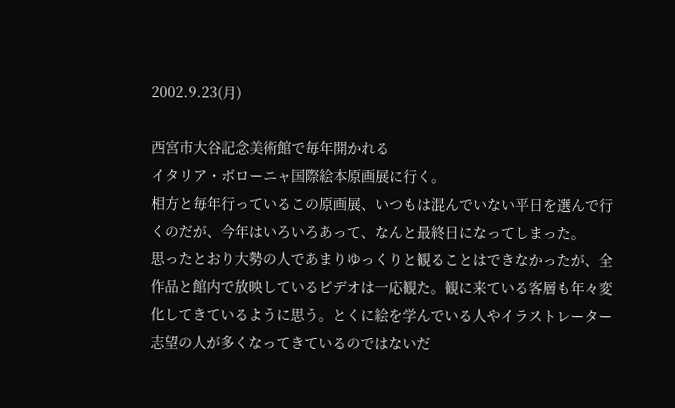2002.9.23(月)

西宮市大谷記念美術館で毎年開かれる
イタリア・ボローニャ国際絵本原画展に行く。
相方と毎年行っているこの原画展、いつもは混んでいない平日を選んで行くのだが、今年はいろいろあって、なんと最終日になってしまった。
思ったとおり大勢の人であまりゆっくりと観ることはできなかったが、全作品と館内で放映しているビデオは一応観た。観に来ている客層も年々変化してきているように思う。とくに絵を学んでいる人やイラストレーター志望の人が多くなってきているのではないだ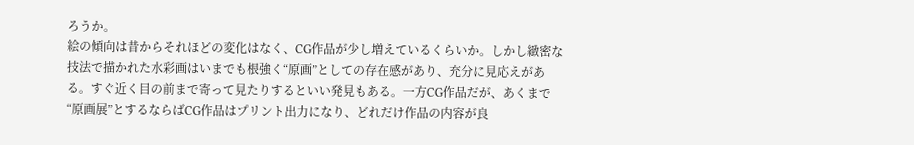ろうか。
絵の傾向は昔からそれほどの変化はなく、CG作品が少し増えているくらいか。しかし緻密な技法で描かれた水彩画はいまでも根強く“原画”としての存在感があり、充分に見応えがある。すぐ近く目の前まで寄って見たりするといい発見もある。一方CG作品だが、あくまで“原画展”とするならばCG作品はプリント出力になり、どれだけ作品の内容が良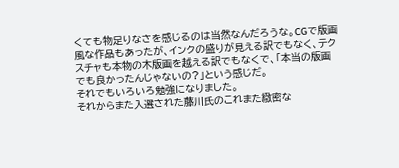くても物足りなさを感じるのは当然なんだろうな。CGで版画風な作品もあったが、インクの盛りが見える訳でもなく、テクスチャも本物の木版画を越える訳でもなくで、「本当の版画でも良かったんじゃないの?」という感じだ。
それでもいろいろ勉強になりました。
それからまた入選された藤川氏のこれまた緻密な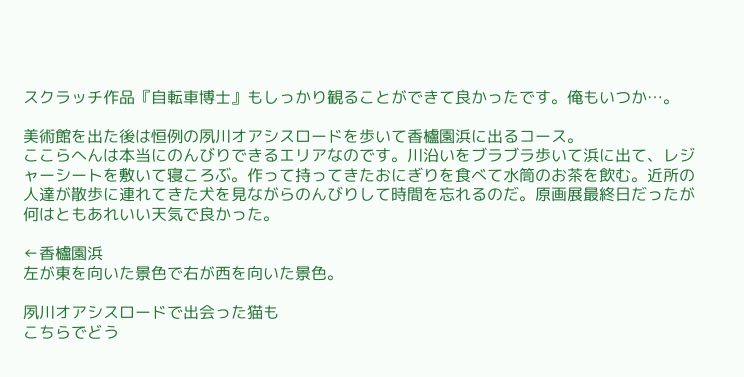スクラッチ作品『自転車博士』もしっかり観ることができて良かったです。俺もいつか…。

美術館を出た後は恒例の夙川オアシスロードを歩いて香櫨園浜に出るコース。
ここらへんは本当にのんびりできるエリアなのです。川沿いをブラブラ歩いて浜に出て、レジャーシートを敷いて寝ころぶ。作って持ってきたおにぎりを食べて水筒のお茶を飲む。近所の人達が散歩に連れてきた犬を見ながらのんびりして時間を忘れるのだ。原画展最終日だったが何はともあれいい天気で良かった。

←香櫨園浜
左が東を向いた景色で右が西を向いた景色。

夙川オアシスロードで出会った猫も
こちらでどう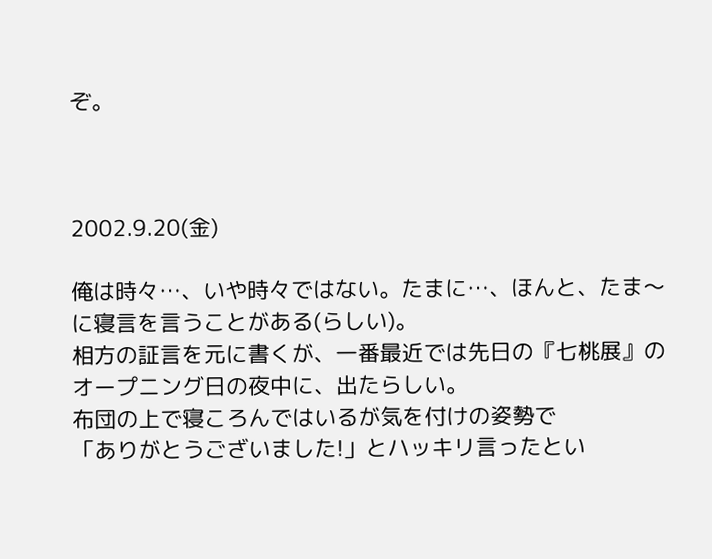ぞ。



2002.9.20(金)

俺は時々…、いや時々ではない。たまに…、ほんと、たま〜に寝言を言うことがある(らしい)。
相方の証言を元に書くが、一番最近では先日の『七桃展』のオープニング日の夜中に、出たらしい。
布団の上で寝ころんではいるが気を付けの姿勢で
「ありがとうございました!」とハッキリ言ったとい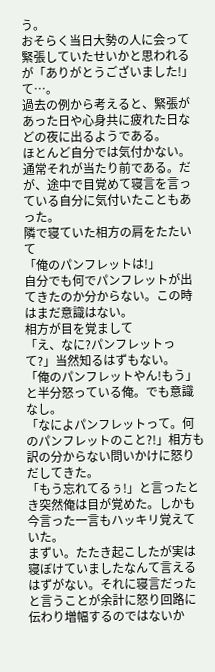う。
おそらく当日大勢の人に会って緊張していたせいかと思われるが「ありがとうございました!」て…。
過去の例から考えると、緊張があった日や心身共に疲れた日などの夜に出るようである。
ほとんど自分では気付かない。通常それが当たり前である。だが、途中で目覚めて寝言を言っている自分に気付いたこともあった。
隣で寝ていた相方の肩をたたいて
「俺のパンフレットは!」
自分でも何でパンフレットが出てきたのか分からない。この時はまだ意識はない。
相方が目を覚まして
「え、なに?パンフレットって?」当然知るはずもない。
「俺のパンフレットやん!もう」と半分怒っている俺。でも意識なし。
「なによパンフレットって。何のパンフレットのこと?!」相方も訳の分からない問いかけに怒りだしてきた。
「もう忘れてるぅ!」と言ったとき突然俺は目が覚めた。しかも今言った一言もハッキリ覚えていた。
まずい。たたき起こしたが実は寝ぼけていましたなんて言えるはずがない。それに寝言だったと言うことが余計に怒り回路に伝わり増幅するのではないか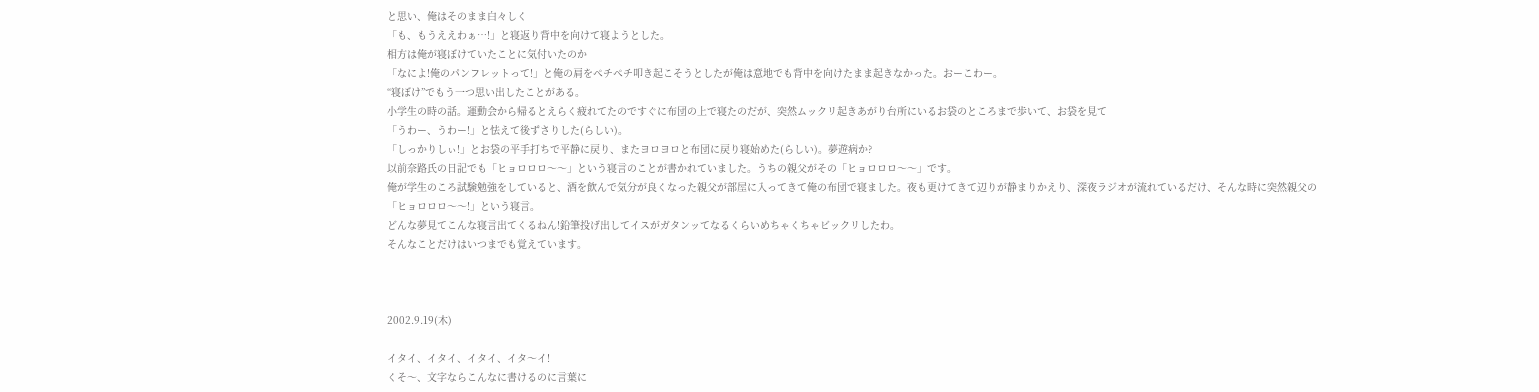と思い、俺はそのまま白々しく
「も、もうええわぁ…!」と寝返り背中を向けて寝ようとした。
相方は俺が寝ぼけていたことに気付いたのか
「なによ!俺のパンフレットって!」と俺の肩をペチペチ叩き起こそうとしたが俺は意地でも背中を向けたまま起きなかった。おーこわー。
“寝ぼけ”でもう一つ思い出したことがある。
小学生の時の話。運動会から帰るとえらく疲れてたのですぐに布団の上で寝たのだが、突然ムックリ起きあがり台所にいるお袋のところまで歩いて、お袋を見て
「うわー、うわー!」と怯えて後ずさりした(らしい)。
「しっかりしぃ!」とお袋の平手打ちで平静に戻り、またヨロヨロと布団に戻り寝始めた(らしい)。夢遊病か?
以前奈路氏の日記でも「ヒョロロロ〜〜」という寝言のことが書かれていました。うちの親父がその「ヒョロロロ〜〜」です。
俺が学生のころ試験勉強をしていると、酒を飲んで気分が良くなった親父が部屋に入ってきて俺の布団で寝ました。夜も更けてきて辺りが静まりかえり、深夜ラジオが流れているだけ、そんな時に突然親父の
「ヒョロロロ〜〜!」という寝言。
どんな夢見てこんな寝言出てくるねん!鉛筆投げ出してイスがガタンッてなるくらいめちゃくちゃビックリしたわ。
そんなことだけはいつまでも覚えています。



2002.9.19(木)

イタイ、イタイ、イタイ、イタ〜イ!
くそ〜、文字ならこんなに書けるのに言葉に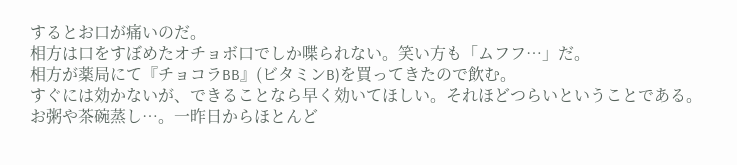するとお口が痛いのだ。
相方は口をすぼめたオチョボ口でしか喋られない。笑い方も「ムフフ…」だ。
相方が薬局にて『チョコラBB』(ビタミンB)を買ってきたので飲む。
すぐには効かないが、できることなら早く効いてほしい。それほどつらいということである。
お粥や茶碗蒸し…。一昨日からほとんど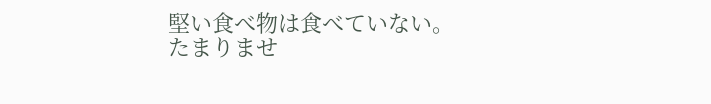堅い食べ物は食べていない。
たまりませ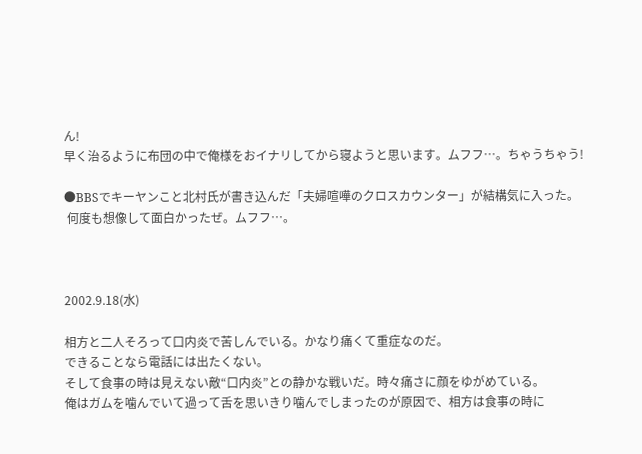ん!
早く治るように布団の中で俺様をおイナリしてから寝ようと思います。ムフフ…。ちゃうちゃう!

●BBSでキーヤンこと北村氏が書き込んだ「夫婦喧嘩のクロスカウンター」が結構気に入った。
 何度も想像して面白かったぜ。ムフフ…。



2002.9.18(水)

相方と二人そろって口内炎で苦しんでいる。かなり痛くて重症なのだ。
できることなら電話には出たくない。
そして食事の時は見えない敵“口内炎”との静かな戦いだ。時々痛さに顔をゆがめている。
俺はガムを噛んでいて過って舌を思いきり噛んでしまったのが原因で、相方は食事の時に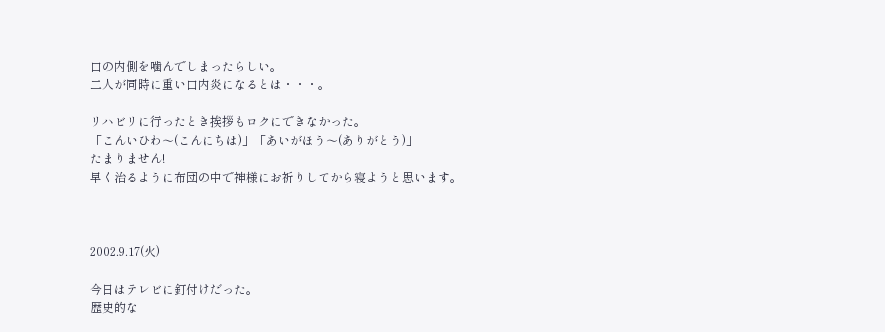口の内側を噛んでしまったらしい。
二人が同時に重い口内炎になるとは・・・。

リハビリに行ったとき挨拶もロクにできなかった。
「こんいひわ〜(こんにちは)」「あいがほう〜(ありがとう)」
たまりません!
早く治るように布団の中で神様にお祈りしてから寝ようと思います。



2002.9.17(火)

今日はテレビに釘付けだった。
歴史的な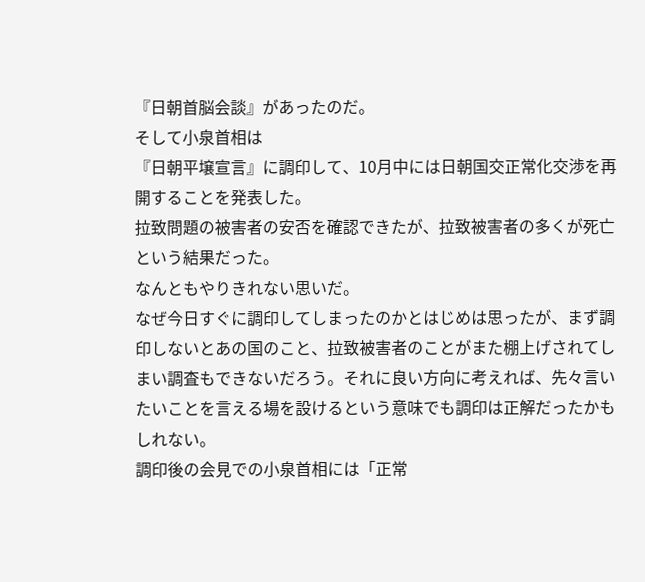『日朝首脳会談』があったのだ。
そして小泉首相は
『日朝平壌宣言』に調印して、10月中には日朝国交正常化交渉を再開することを発表した。
拉致問題の被害者の安否を確認できたが、拉致被害者の多くが死亡という結果だった。
なんともやりきれない思いだ。
なぜ今日すぐに調印してしまったのかとはじめは思ったが、まず調印しないとあの国のこと、拉致被害者のことがまた棚上げされてしまい調査もできないだろう。それに良い方向に考えれば、先々言いたいことを言える場を設けるという意味でも調印は正解だったかもしれない。
調印後の会見での小泉首相には「正常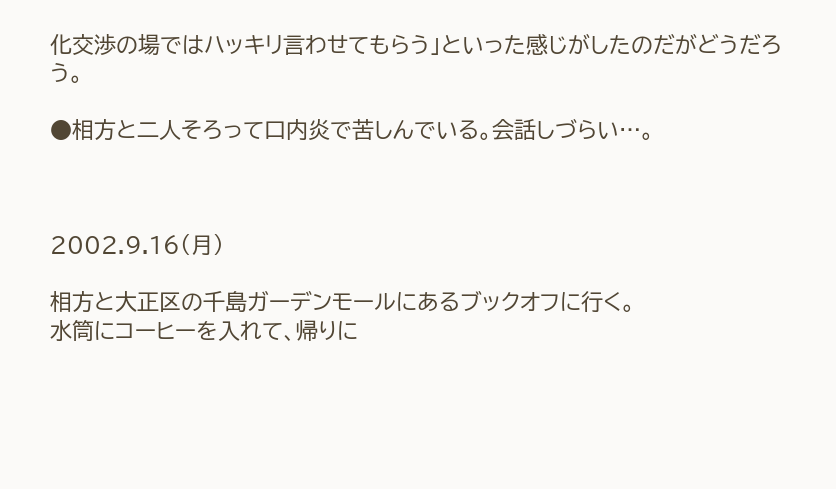化交渉の場ではハッキリ言わせてもらう」といった感じがしたのだがどうだろう。

●相方と二人そろって口内炎で苦しんでいる。会話しづらい…。



2002.9.16(月)

相方と大正区の千島ガーデンモールにあるブックオフに行く。
水筒にコーヒーを入れて、帰りに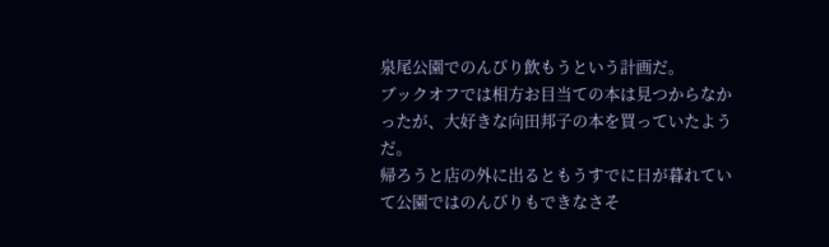泉尾公園でのんびり飲もうという計画だ。
ブックオフでは相方お目当ての本は見つからなかったが、大好きな向田邦子の本を買っていたようだ。
帰ろうと店の外に出るともうすでに日が暮れていて公園ではのんびりもできなさそ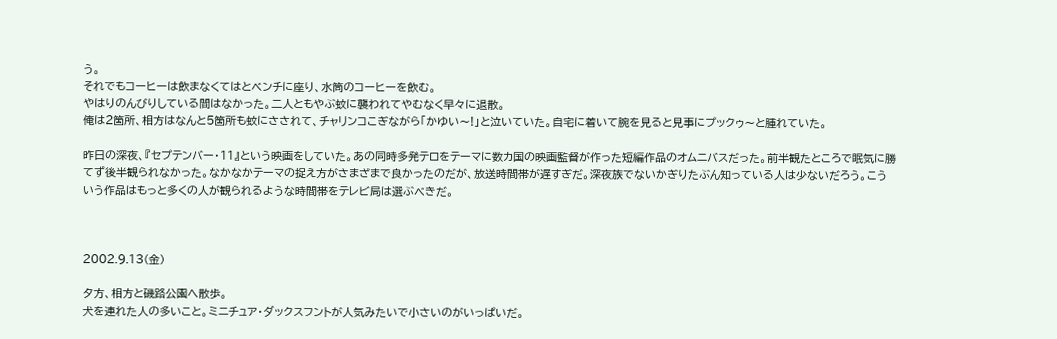う。
それでもコーヒーは飲まなくてはとベンチに座り、水筒のコーヒーを飲む。
やはりのんびりしている間はなかった。二人ともやぶ蚊に襲われてやむなく早々に退散。
俺は2箇所、相方はなんと5箇所も蚊にさされて、チャリンコこぎながら「かゆい〜!」と泣いていた。自宅に着いて腕を見ると見事にプックゥ〜と腫れていた。

昨日の深夜、『セプテンバー・11』という映画をしていた。あの同時多発テロをテーマに数カ国の映画監督が作った短編作品のオムニバスだった。前半観たところで眠気に勝てず後半観られなかった。なかなかテーマの捉え方がさまざまで良かったのだが、放送時間帯が遅すぎだ。深夜族でないかぎりたぶん知っている人は少ないだろう。こういう作品はもっと多くの人が観られるような時間帯をテレビ局は選ぶべきだ。



2002.9.13(金)

夕方、相方と磯路公園へ散歩。
犬を連れた人の多いこと。ミニチュア・ダックスフントが人気みたいで小さいのがいっぱいだ。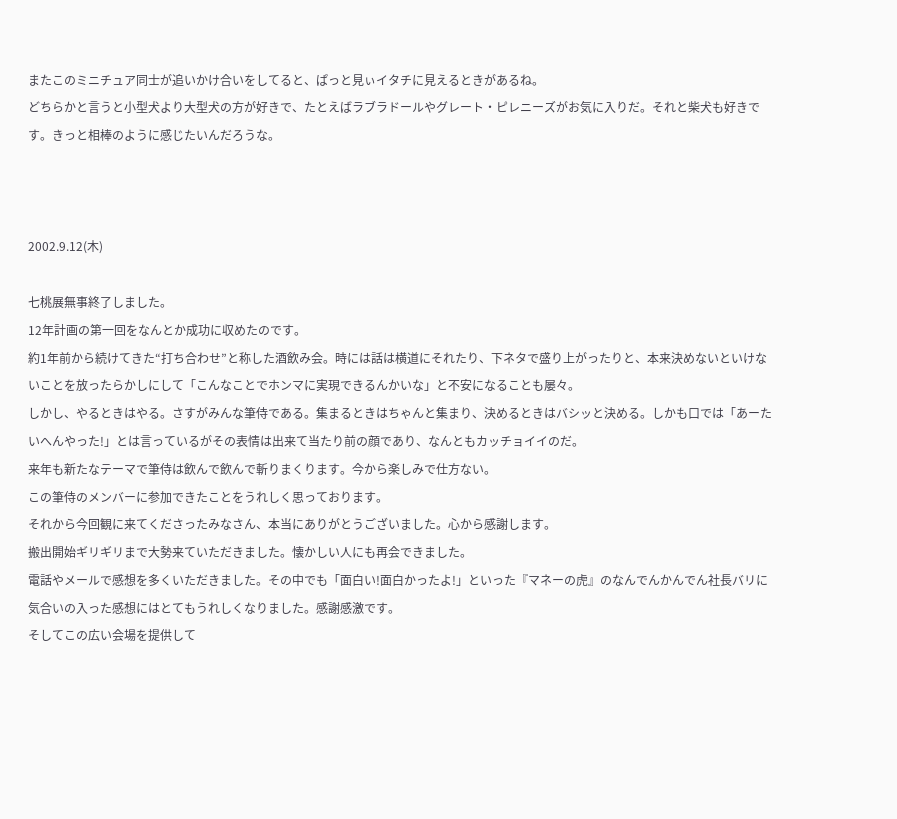またこのミニチュア同士が追いかけ合いをしてると、ぱっと見ぃイタチに見えるときがあるね。
どちらかと言うと小型犬より大型犬の方が好きで、たとえばラブラドールやグレート・ピレニーズがお気に入りだ。それと柴犬も好きです。きっと相棒のように感じたいんだろうな。



2002.9.12(木)

七桃展無事終了しました。
12年計画の第一回をなんとか成功に収めたのです。
約1年前から続けてきた“打ち合わせ”と称した酒飲み会。時には話は横道にそれたり、下ネタで盛り上がったりと、本来決めないといけないことを放ったらかしにして「こんなことでホンマに実現できるんかいな」と不安になることも屡々。
しかし、やるときはやる。さすがみんな筆侍である。集まるときはちゃんと集まり、決めるときはバシッと決める。しかも口では「あーたいへんやった!」とは言っているがその表情は出来て当たり前の顔であり、なんともカッチョイイのだ。
来年も新たなテーマで筆侍は飲んで飲んで斬りまくります。今から楽しみで仕方ない。
この筆侍のメンバーに参加できたことをうれしく思っております。
それから今回観に来てくださったみなさん、本当にありがとうございました。心から感謝します。
搬出開始ギリギリまで大勢来ていただきました。懐かしい人にも再会できました。
電話やメールで感想を多くいただきました。その中でも「面白い!面白かったよ!」といった『マネーの虎』のなんでんかんでん社長バリに気合いの入った感想にはとてもうれしくなりました。感謝感激です。
そしてこの広い会場を提供して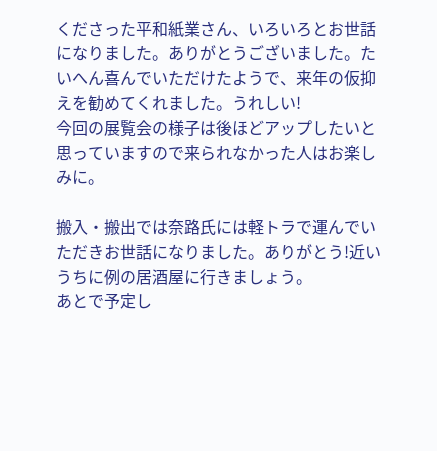くださった平和紙業さん、いろいろとお世話になりました。ありがとうございました。たいへん喜んでいただけたようで、来年の仮抑えを勧めてくれました。うれしい!
今回の展覧会の様子は後ほどアップしたいと思っていますので来られなかった人はお楽しみに。

搬入・搬出では奈路氏には軽トラで運んでいただきお世話になりました。ありがとう!近いうちに例の居酒屋に行きましょう。
あとで予定し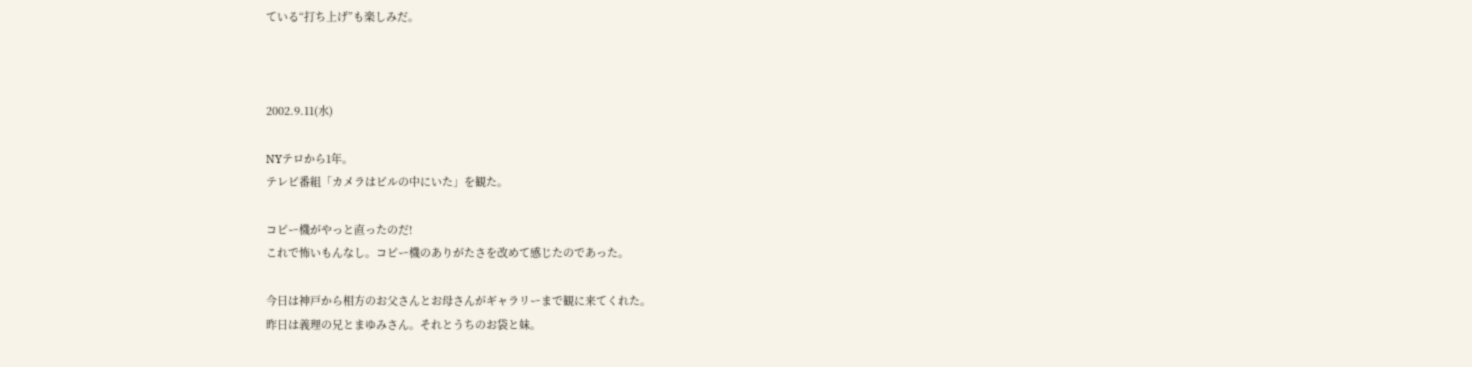ている“打ち上げ”も楽しみだ。



2002.9.11(水)

NYテロから1年。
テレビ番組「カメラはビルの中にいた」を観た。

コピー機がやっと直ったのだ!
これで怖いもんなし。コピー機のありがたさを改めて感じたのであった。

今日は神戸から相方のお父さんとお母さんがギャラリーまで観に来てくれた。
昨日は義理の兄とまゆみさん。それとうちのお袋と妹。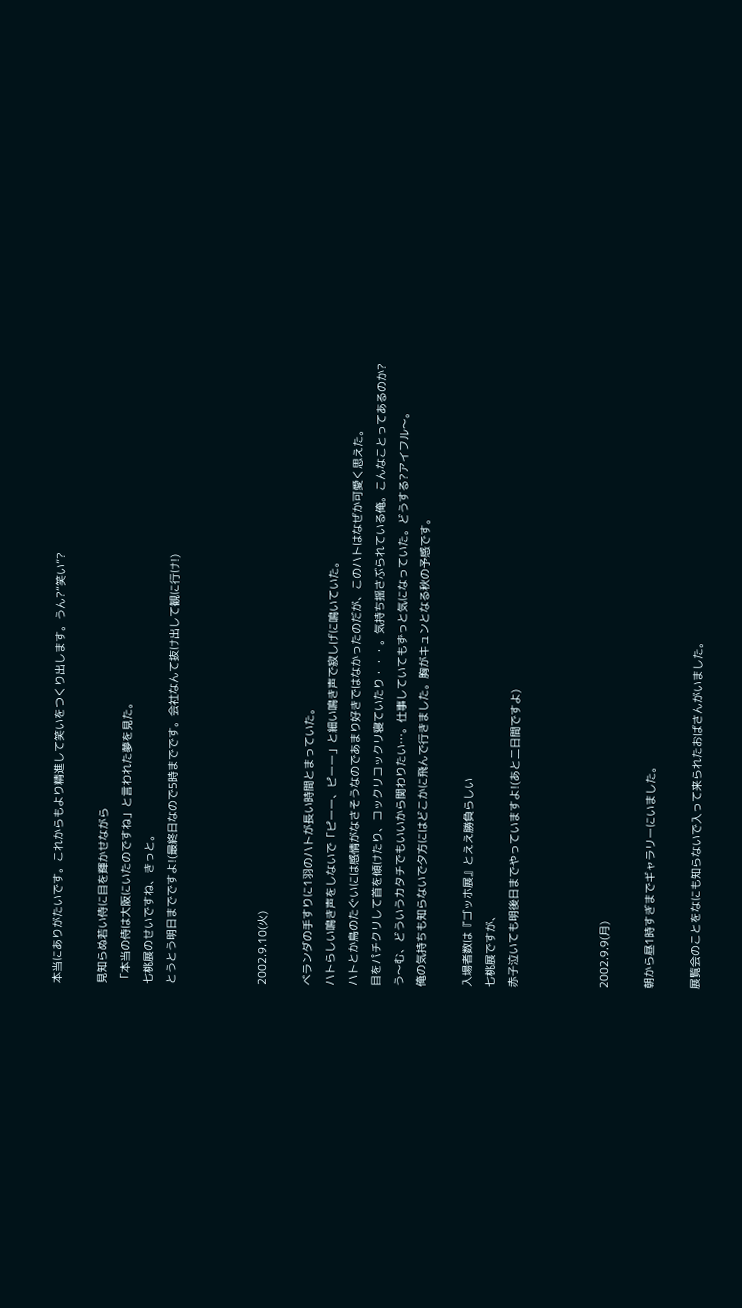本当にありがたいです。これからもより精進して笑いをつくり出します。うん?“笑い”?

見知らぬ若い侍に目を輝かせながら
「本当の侍は大阪にいたのですね」と言われた夢を見た。
七桃展のせいですね、きっと。
とうとう明日までですよ!(最終日なので5時までです。会社なんて抜け出して観に行け!)



2002.9.10(火)

ベランダの手すりに1羽のハトが長い時間とまっていた。
ハトらしい鳴き声をしないで「ピーー、ピーー」と細い鳴き声で寂しげに鳴いていた。
ハトとか鳥のたぐいには感情がなさそうなのであまり好きではなかったのだが、このハトはなぜか可愛く思えた。
目をパチクリして首を傾けたり、コックリコックリ寝ていたり・・・。気持ち揺さぶられている俺。こんなことってあるのか?
う〜む、どういうカタチでもいいから関わりたい…。仕事していてもずっと気になっていた。どうする?アイフル〜。
俺の気持ちも知らないで夕方にはどこかに飛んで行きました。胸がキュンとなる秋の予感です。

入場者数は『ゴッホ展』とええ勝負らしい
七桃展ですが、
赤子泣いても明後日までやっていますよ!(あと二日間ですよ)



2002.9.9(月)

朝から昼1時すぎまでギャラリーにいました。

展覧会のことをなにも知らないで入って来られたおばさんがいました。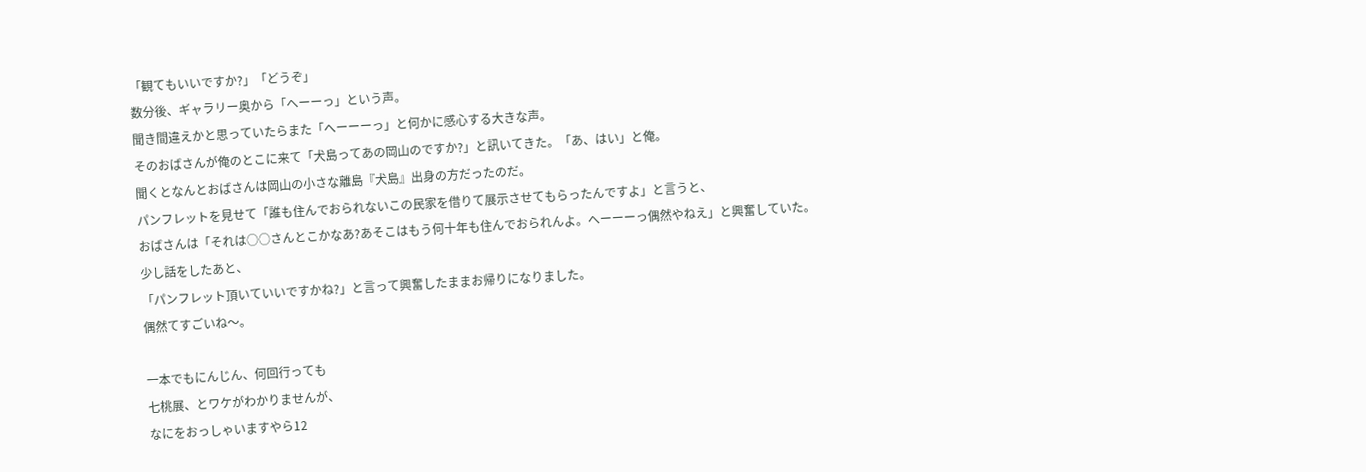「観てもいいですか?」「どうぞ」
数分後、ギャラリー奥から「へーーっ」という声。
聞き間違えかと思っていたらまた「へーーーっ」と何かに感心する大きな声。
そのおばさんが俺のとこに来て「犬島ってあの岡山のですか?」と訊いてきた。「あ、はい」と俺。
聞くとなんとおばさんは岡山の小さな離島『犬島』出身の方だったのだ。
パンフレットを見せて「誰も住んでおられないこの民家を借りて展示させてもらったんですよ」と言うと、
おばさんは「それは○○さんとこかなあ?あそこはもう何十年も住んでおられんよ。へーーーっ偶然やねえ」と興奮していた。
少し話をしたあと、
「パンフレット頂いていいですかね?」と言って興奮したままお帰りになりました。
偶然てすごいね〜。

一本でもにんじん、何回行っても
七桃展、とワケがわかりませんが、
なにをおっしゃいますやら12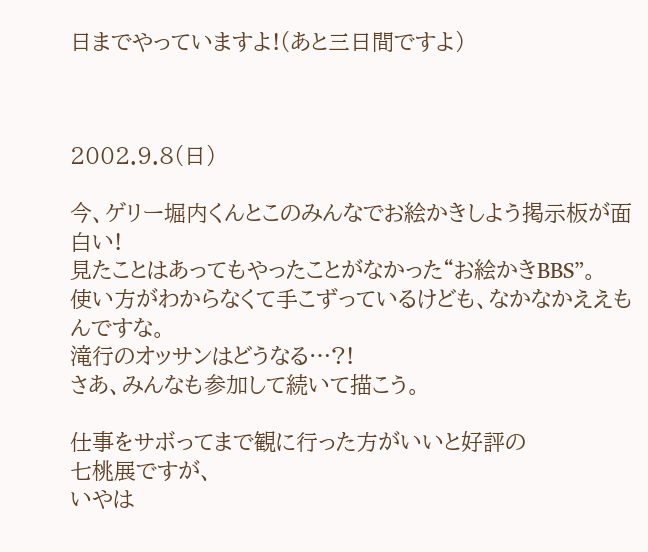日までやっていますよ!(あと三日間ですよ)



2002.9.8(日)

今、ゲリー堀内くんとこのみんなでお絵かきしよう掲示板が面白い!
見たことはあってもやったことがなかった“お絵かきBBS”。
使い方がわからなくて手こずっているけども、なかなかええもんですな。
滝行のオッサンはどうなる…?!
さあ、みんなも参加して続いて描こう。

仕事をサボってまで観に行った方がいいと好評の
七桃展ですが、
いやは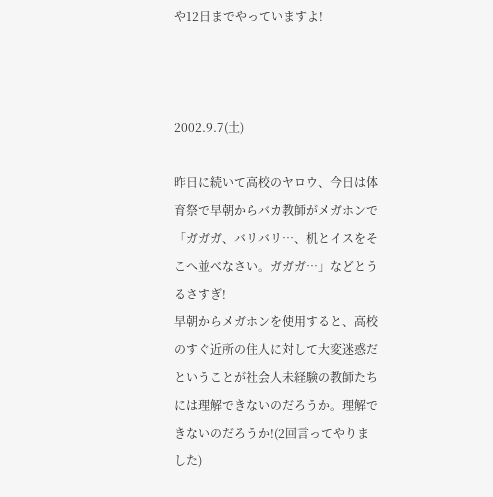や12日までやっていますよ!



2002.9.7(土)

昨日に続いて高校のヤロウ、今日は体育祭で早朝からバカ教師がメガホンで「ガガガ、バリバリ…、机とイスをそこへ並べなさい。ガガガ…」などとうるさすぎ!
早朝からメガホンを使用すると、高校のすぐ近所の住人に対して大変迷惑だということが社会人未経験の教師たちには理解できないのだろうか。理解できないのだろうか!(2回言ってやりました)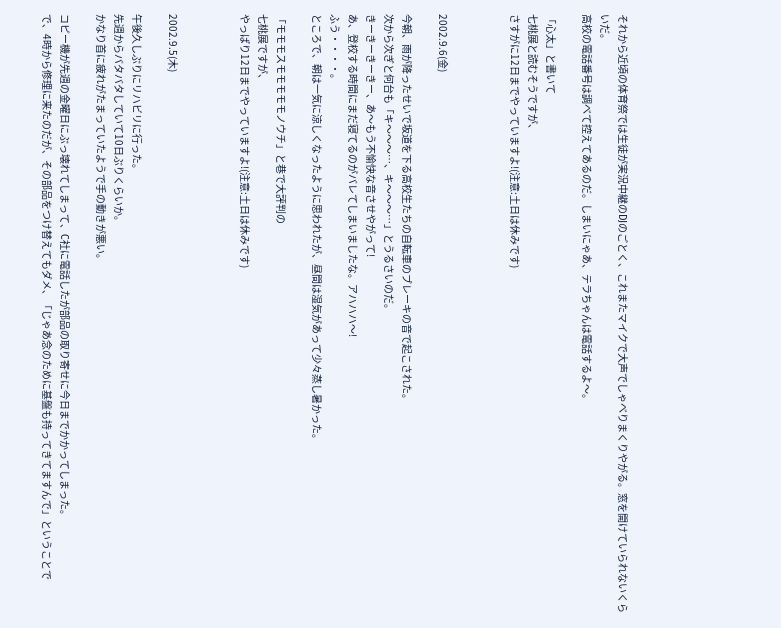それから近頃の体育祭では生徒が実況中継のDJのごとく、これまたマイクで大声でしゃべりまくりやがる。窓を開けていられないくらいだ。
高校の電話番号は調べて控えてあるのだ。しまいにゃあ、テラちゃんは電話するよ〜。

「心太」と書いて
七桃展と読むそうですが、
さすがに12日までやっていますよ!(注意:土日は休みです)



2002.9.6(金)

今朝、雨が降ったせいで坂道を下る高校生たちの自転車のブレーキの音で起こされた。
次から次ぎと何台も「キ〜〜〜…、キ〜〜〜…」とうるさいのだ。
きーきーきーきー、あ〜もう不愉快な音させやがって!
あ、登校する時間にまだ寝てるのがバレてしまいましたな。アハハハ〜!
ふう・・・・。
ところで、朝は一気に涼しくなったように思われたが、昼間は湿気があって少々蒸し暑かった。

「モモモスモモモモモノウチ」と巷で大評判の
七桃展ですが、
やっぱり12日までやっていますよ!(注意:土日は休みです)



2002.9.5(木)

午後久しぶりにリハビリに行った。
先週からバタバタしていて10日ぶりくらいか。
かなり首に疲れがたまっていたようで手の動きが悪い。

コピー機が先週の金曜日にぶっ壊れてしまって、C社に電話したが部品の取り寄せに今日までかかってしまった。
で、4時から修理に来たのだが、その部品をつけ替えてもダメ、「じゃあ念のために基盤も持ってきてますんで」ということで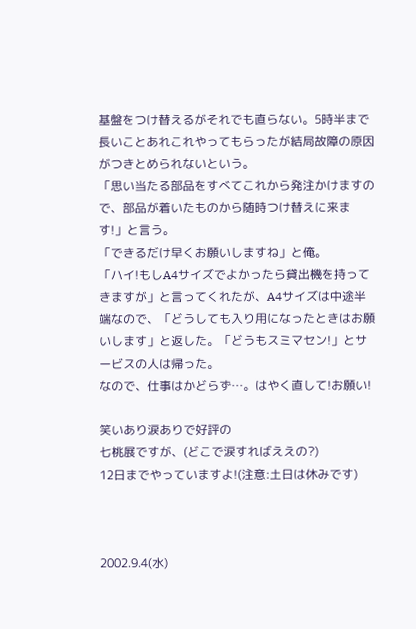基盤をつけ替えるがそれでも直らない。5時半まで長いことあれこれやってもらったが結局故障の原因がつきとめられないという。
「思い当たる部品をすべてこれから発注かけますので、部品が着いたものから随時つけ替えに来ます!」と言う。
「できるだけ早くお願いしますね」と俺。
「ハイ!もしA4サイズでよかったら貸出機を持ってきますが」と言ってくれたが、A4サイズは中途半端なので、「どうしても入り用になったときはお願いします」と返した。「どうもスミマセン!」とサービスの人は帰った。
なので、仕事はかどらず…。はやく直して!お願い!

笑いあり涙ありで好評の
七桃展ですが、(どこで涙すればええの?)
12日までやっていますよ!(注意:土日は休みです)



2002.9.4(水)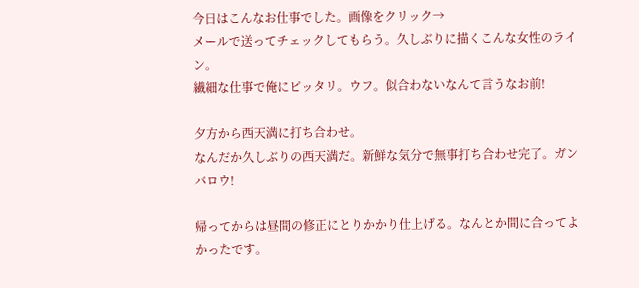今日はこんなお仕事でした。画像をクリック→
メールで送ってチェックしてもらう。久しぶりに描くこんな女性のライン。
繊細な仕事で俺にピッタリ。ウフ。似合わないなんて言うなお前!

夕方から西天満に打ち合わせ。
なんだか久しぶりの西天満だ。新鮮な気分で無事打ち合わせ完了。ガンバロウ!

帰ってからは昼間の修正にとりかかり仕上げる。なんとか間に合ってよかったです。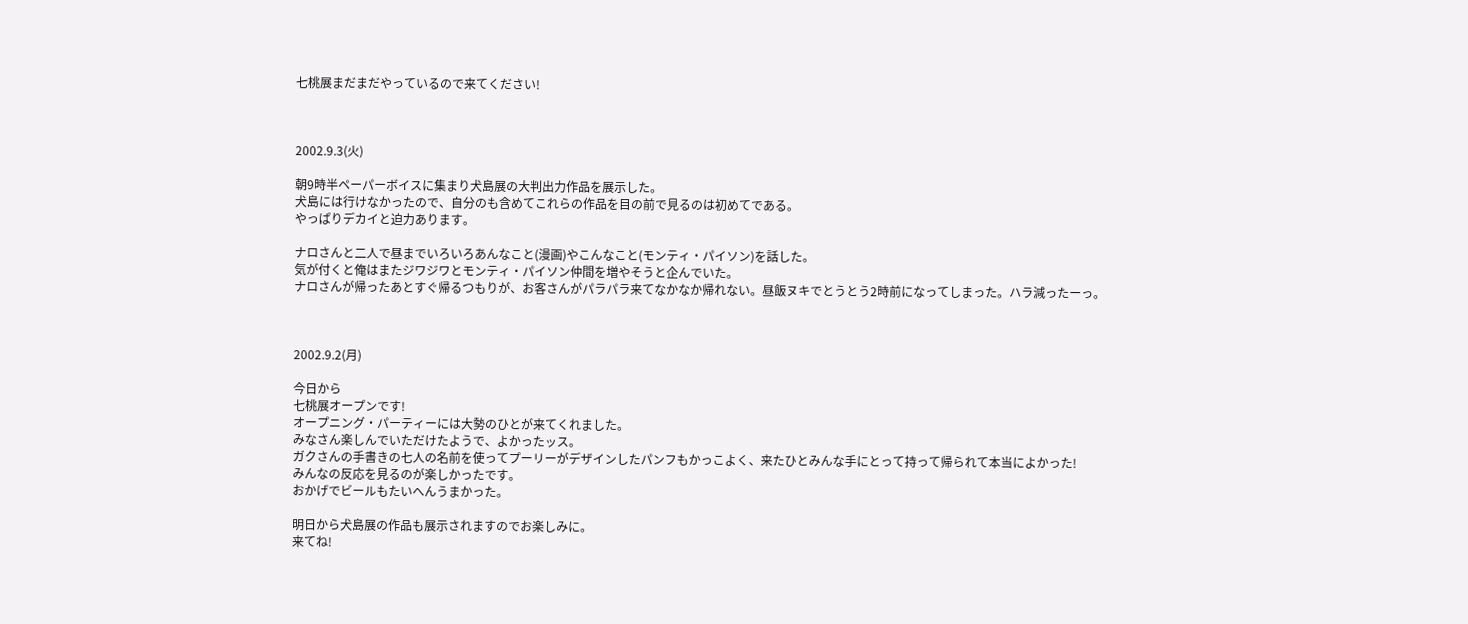七桃展まだまだやっているので来てください!



2002.9.3(火)

朝9時半ペーパーボイスに集まり犬島展の大判出力作品を展示した。
犬島には行けなかったので、自分のも含めてこれらの作品を目の前で見るのは初めてである。
やっぱりデカイと迫力あります。

ナロさんと二人で昼までいろいろあんなこと(漫画)やこんなこと(モンティ・パイソン)を話した。
気が付くと俺はまたジワジワとモンティ・パイソン仲間を増やそうと企んでいた。
ナロさんが帰ったあとすぐ帰るつもりが、お客さんがパラパラ来てなかなか帰れない。昼飯ヌキでとうとう2時前になってしまった。ハラ減ったーっ。



2002.9.2(月)

今日から
七桃展オープンです!
オープニング・パーティーには大勢のひとが来てくれました。
みなさん楽しんでいただけたようで、よかったッス。
ガクさんの手書きの七人の名前を使ってプーリーがデザインしたパンフもかっこよく、来たひとみんな手にとって持って帰られて本当によかった!
みんなの反応を見るのが楽しかったです。
おかげでビールもたいへんうまかった。

明日から犬島展の作品も展示されますのでお楽しみに。
来てね!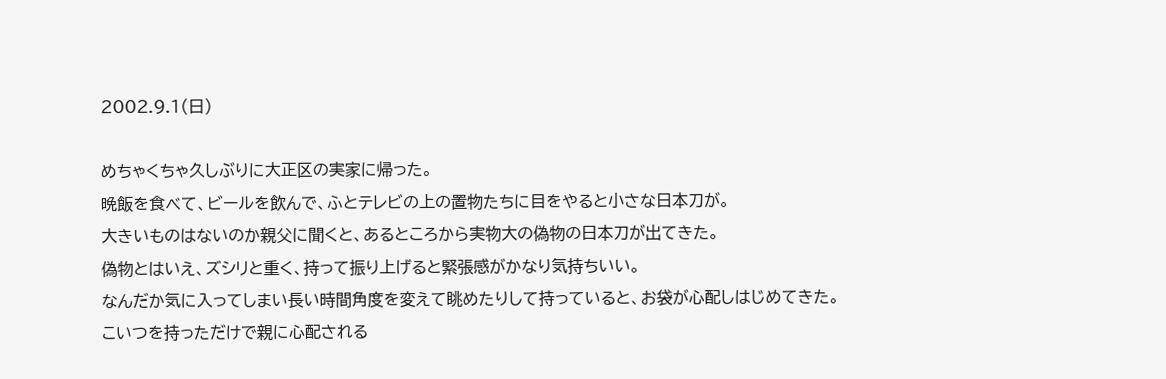2002.9.1(日)

めちゃくちゃ久しぶりに大正区の実家に帰った。
晩飯を食べて、ビールを飲んで、ふとテレビの上の置物たちに目をやると小さな日本刀が。
大きいものはないのか親父に聞くと、あるところから実物大の偽物の日本刀が出てきた。
偽物とはいえ、ズシリと重く、持って振り上げると緊張感がかなり気持ちいい。
なんだか気に入ってしまい長い時間角度を変えて眺めたりして持っていると、お袋が心配しはじめてきた。
こいつを持っただけで親に心配される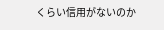くらい信用がないのか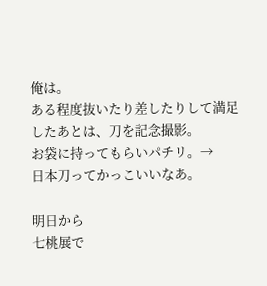俺は。
ある程度抜いたり差したりして満足したあとは、刀を記念撮影。
お袋に持ってもらいパチリ。→
日本刀ってかっこいいなあ。

明日から
七桃展で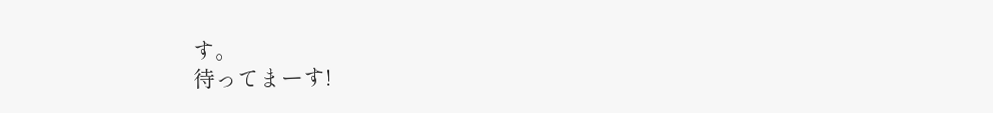す。
待ってまーす!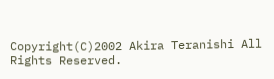Copyright(C)2002 Akira Teranishi All Rights Reserved.